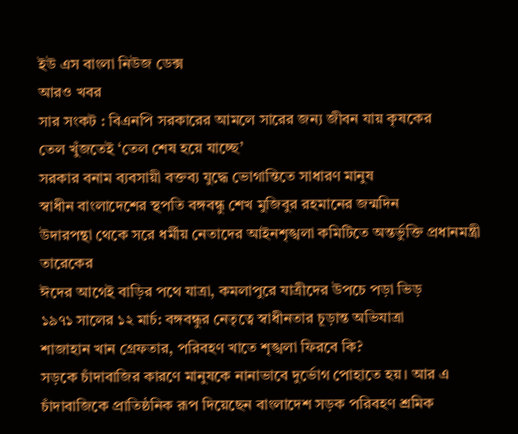ইউ এস বাংলা নিউজ ডেক্স
আরও খবর
সার সংকট : বিএনপি সরকারের আমলে সারের জন্য জীবন যায় কৃষকের
তেল খুঁজতেই ‘তেল শেষ হয়ে যাচ্ছে’
সরকার বনাম ব্যবসায়ী বক্তব্য যুদ্ধে ভোগান্তিতে সাধারণ মানুষ
স্বাধীন বাংলাদেশের স্থপতি বঙ্গবন্ধু শেখ মুজিবুর রহমানের জন্মদিন
উদারপন্থা থেকে সরে ধর্মীয় নেতাদের আইনশৃঙ্খলা কমিটিতে অন্তর্ভুক্তি প্রধানমন্ত্রী তারেকের
ঈদের আগেই বাড়ির পথে যাত্রা, কমলাপুরে যাত্রীদের উপচে পড়া ভিড়
১৯৭১ সালের ১২ মার্চ: বঙ্গবন্ধুর নেতৃত্বে স্বাধীনতার চূড়ান্ত অভিযাত্রা
শাজাহান খান গ্রেফতার, পরিবহণ খাতে শৃঙ্খলা ফিরবে কি?
সড়কে চাঁদাবাজির কারণে মানুষকে নানাভাবে দুর্ভোগ পোহাতে হয়। আর এ চাঁদাবাজিকে প্রাতিষ্ঠনিক রূপ দিয়েছেন বাংলাদেশ সড়ক পরিবহণ শ্রমিক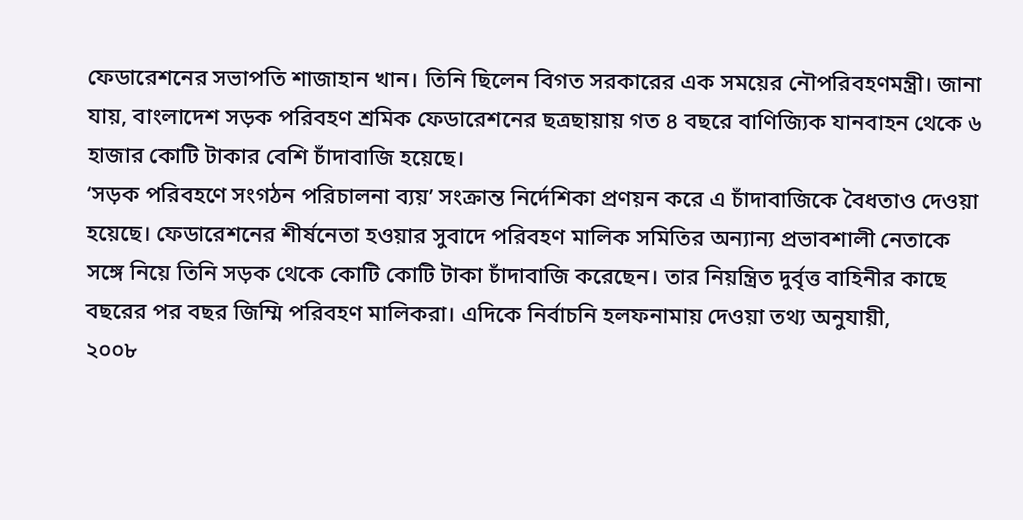ফেডারেশনের সভাপতি শাজাহান খান। তিনি ছিলেন বিগত সরকারের এক সময়ের নৌপরিবহণমন্ত্রী। জানা যায়, বাংলাদেশ সড়ক পরিবহণ শ্রমিক ফেডারেশনের ছত্রছায়ায় গত ৪ বছরে বাণিজ্যিক যানবাহন থেকে ৬ হাজার কোটি টাকার বেশি চাঁদাবাজি হয়েছে।
‘সড়ক পরিবহণে সংগঠন পরিচালনা ব্যয়’ সংক্রান্ত নির্দেশিকা প্রণয়ন করে এ চাঁদাবাজিকে বৈধতাও দেওয়া হয়েছে। ফেডারেশনের শীর্ষনেতা হওয়ার সুবাদে পরিবহণ মালিক সমিতির অন্যান্য প্রভাবশালী নেতাকে সঙ্গে নিয়ে তিনি সড়ক থেকে কোটি কোটি টাকা চাঁদাবাজি করেছেন। তার নিয়ন্ত্রিত দুর্বৃত্ত বাহিনীর কাছে বছরের পর বছর জিম্মি পরিবহণ মালিকরা। এদিকে নির্বাচনি হলফনামায় দেওয়া তথ্য অনুযায়ী,
২০০৮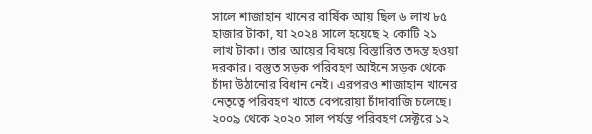সালে শাজাহান খানের বার্ষিক আয় ছিল ৬ লাখ ৮৫ হাজার টাকা, যা ২০২৪ সালে হয়েছে ২ কোটি ২১ লাখ টাকা। তার আয়ের বিষয়ে বিস্তারিত তদন্ত হওয়া দরকার। বস্তুত সড়ক পরিবহণ আইনে সড়ক থেকে চাঁদা উঠানোর বিধান নেই। এরপরও শাজাহান খানের নেতৃত্বে পরিবহণ খাতে বেপরোয়া চাঁদাবাজি চলেছে। ২০০৯ থেকে ২০২০ সাল পর্যন্ত পরিবহণ সেক্টরে ১২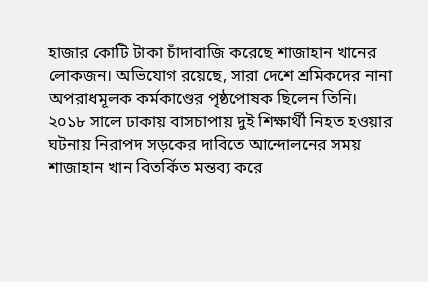হাজার কোটি টাকা চাঁদাবাজি করেছে শাজাহান খানের লোকজন। অভিযোগ রয়েছে, সারা দেশে শ্রমিকদের নানা অপরাধমূলক কর্মকাণ্ডের পৃষ্ঠপোষক ছিলেন তিনি। ২০১৮ সালে ঢাকায় বাসচাপায় দুই শিক্ষার্থী নিহত হওয়ার ঘটনায় নিরাপদ সড়কের দাবিতে আন্দোলনের সময় শাজাহান খান বিতর্কিত মন্তব্য করে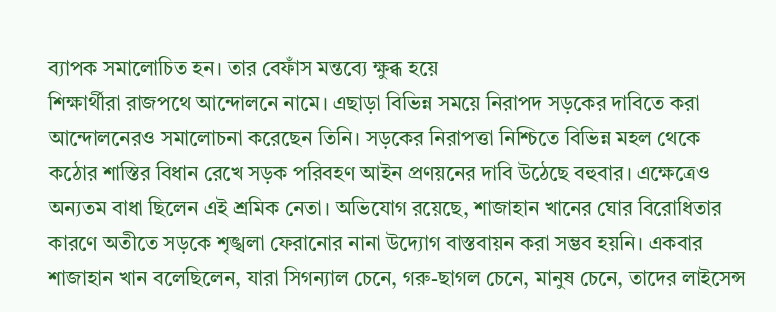ব্যাপক সমালোচিত হন। তার বেফাঁস মন্তব্যে ক্ষুব্ধ হয়ে
শিক্ষার্থীরা রাজপথে আন্দোলনে নামে। এছাড়া বিভিন্ন সময়ে নিরাপদ সড়কের দাবিতে করা আন্দোলনেরও সমালোচনা করেছেন তিনি। সড়কের নিরাপত্তা নিশ্চিতে বিভিন্ন মহল থেকে কঠোর শাস্তির বিধান রেখে সড়ক পরিবহণ আইন প্রণয়নের দাবি উঠেছে বহুবার। এক্ষেত্রেও অন্যতম বাধা ছিলেন এই শ্রমিক নেতা। অভিযোগ রয়েছে, শাজাহান খানের ঘোর বিরোধিতার কারণে অতীতে সড়কে শৃঙ্খলা ফেরানোর নানা উদ্যোগ বাস্তবায়ন করা সম্ভব হয়নি। একবার শাজাহান খান বলেছিলেন, যারা সিগন্যাল চেনে, গরু-ছাগল চেনে, মানুষ চেনে, তাদের লাইসেন্স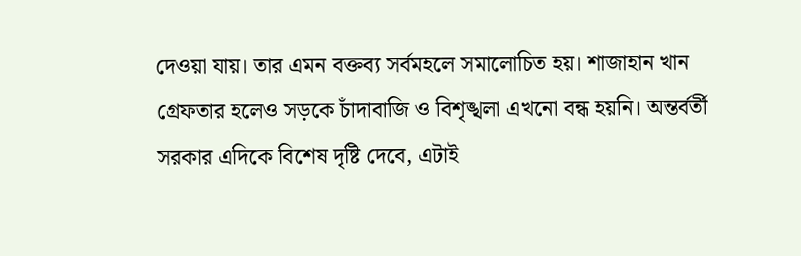দেওয়া যায়। তার এমন বক্তব্য সর্বমহলে সমালোচিত হয়। শাজাহান খান গ্রেফতার হলেও সড়কে চাঁদাবাজি ও বিশৃঙ্খলা এখনো বন্ধ হয়নি। অন্তর্বর্তী সরকার এদিকে বিশেষ দৃষ্টি দেবে, এটাই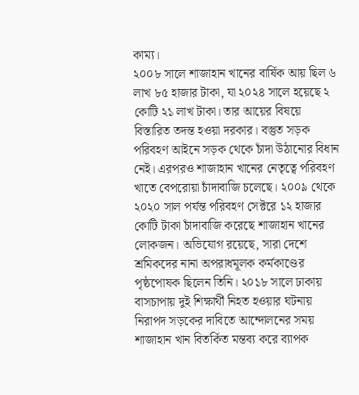কাম্য।
২০০৮ সালে শাজাহান খানের বার্ষিক আয় ছিল ৬ লাখ ৮৫ হাজার টাকা, যা ২০২৪ সালে হয়েছে ২ কোটি ২১ লাখ টাকা। তার আয়ের বিষয়ে বিস্তারিত তদন্ত হওয়া দরকার। বস্তুত সড়ক পরিবহণ আইনে সড়ক থেকে চাঁদা উঠানোর বিধান নেই। এরপরও শাজাহান খানের নেতৃত্বে পরিবহণ খাতে বেপরোয়া চাঁদাবাজি চলেছে। ২০০৯ থেকে ২০২০ সাল পর্যন্ত পরিবহণ সেক্টরে ১২ হাজার কোটি টাকা চাঁদাবাজি করেছে শাজাহান খানের লোকজন। অভিযোগ রয়েছে, সারা দেশে শ্রমিকদের নানা অপরাধমূলক কর্মকাণ্ডের পৃষ্ঠপোষক ছিলেন তিনি। ২০১৮ সালে ঢাকায় বাসচাপায় দুই শিক্ষার্থী নিহত হওয়ার ঘটনায় নিরাপদ সড়কের দাবিতে আন্দোলনের সময় শাজাহান খান বিতর্কিত মন্তব্য করে ব্যাপক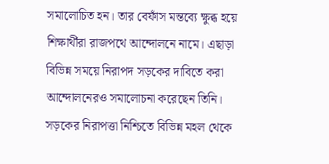সমালোচিত হন। তার বেফাঁস মন্তব্যে ক্ষুব্ধ হয়ে
শিক্ষার্থীরা রাজপথে আন্দোলনে নামে। এছাড়া বিভিন্ন সময়ে নিরাপদ সড়কের দাবিতে করা আন্দোলনেরও সমালোচনা করেছেন তিনি। সড়কের নিরাপত্তা নিশ্চিতে বিভিন্ন মহল থেকে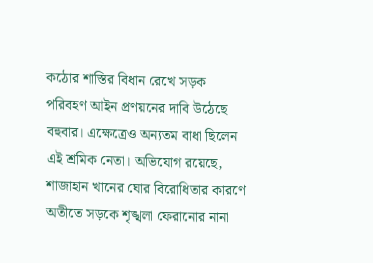কঠোর শাস্তির বিধান রেখে সড়ক পরিবহণ আইন প্রণয়নের দাবি উঠেছে বহুবার। এক্ষেত্রেও অন্যতম বাধা ছিলেন এই শ্রমিক নেতা। অভিযোগ রয়েছে, শাজাহান খানের ঘোর বিরোধিতার কারণে অতীতে সড়কে শৃঙ্খলা ফেরানোর নানা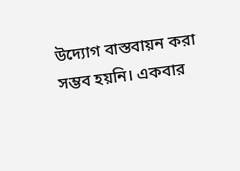উদ্যোগ বাস্তবায়ন করা সম্ভব হয়নি। একবার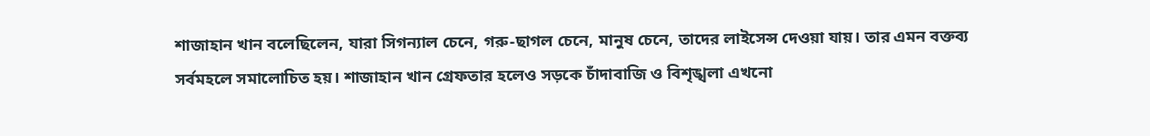শাজাহান খান বলেছিলেন, যারা সিগন্যাল চেনে, গরু-ছাগল চেনে, মানুষ চেনে, তাদের লাইসেন্স দেওয়া যায়। তার এমন বক্তব্য সর্বমহলে সমালোচিত হয়। শাজাহান খান গ্রেফতার হলেও সড়কে চাঁদাবাজি ও বিশৃঙ্খলা এখনো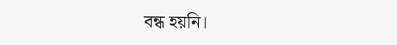বন্ধ হয়নি।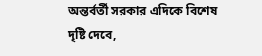অন্তর্বর্তী সরকার এদিকে বিশেষ দৃষ্টি দেবে,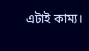এটাই কাম্য।